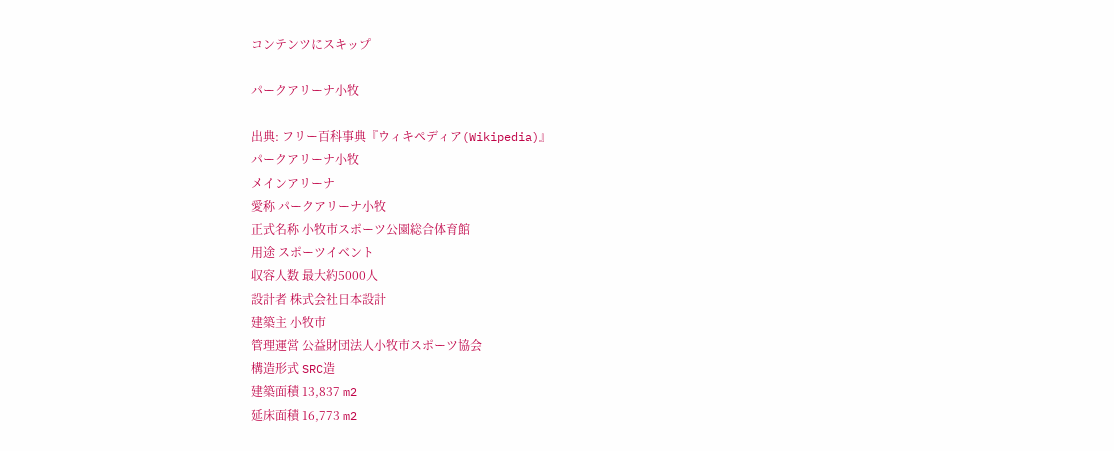コンテンツにスキップ

パークアリーナ小牧

出典: フリー百科事典『ウィキペディア(Wikipedia)』
パークアリーナ小牧
メインアリーナ
愛称 パークアリーナ小牧
正式名称 小牧市スポーツ公園総合体育館
用途 スポーツイベント
収容人数 最大約5000人
設計者 株式会社日本設計
建築主 小牧市
管理運営 公益財団法人小牧市スポーツ協会
構造形式 SRC造
建築面積 13,837 m2
延床面積 16,773 m2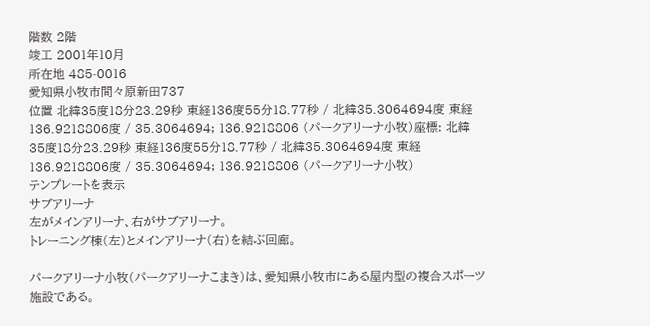階数 2階
竣工 2001年10月
所在地 485-0016
愛知県小牧市間々原新田737
位置 北緯35度18分23.29秒 東経136度55分18.77秒 / 北緯35.3064694度 東経136.9218806度 / 35.3064694; 136.9218806 (パークアリーナ小牧)座標: 北緯35度18分23.29秒 東経136度55分18.77秒 / 北緯35.3064694度 東経136.9218806度 / 35.3064694; 136.9218806 (パークアリーナ小牧)
テンプレートを表示
サブアリーナ
左がメインアリーナ、右がサブアリーナ。
トレーニング棟(左)とメインアリーナ(右)を結ぶ回廊。

パークアリーナ小牧(パークアリーナこまき)は、愛知県小牧市にある屋内型の複合スポーツ施設である。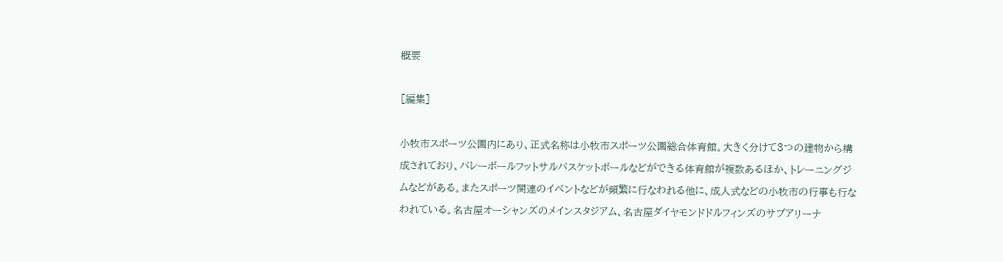概要

[編集]

小牧市スポーツ公園内にあり、正式名称は小牧市スポーツ公園総合体育館。大きく分けて3つの建物から構成されており、バレーボールフットサルバスケットボールなどができる体育館が複数あるほか、トレーニングジムなどがある。またスポーツ関連のイベントなどが頻繁に行なわれる他に、成人式などの小牧市の行事も行なわれている。名古屋オーシャンズのメインスタジアム、名古屋ダイヤモンドドルフィンズのサブアリーナ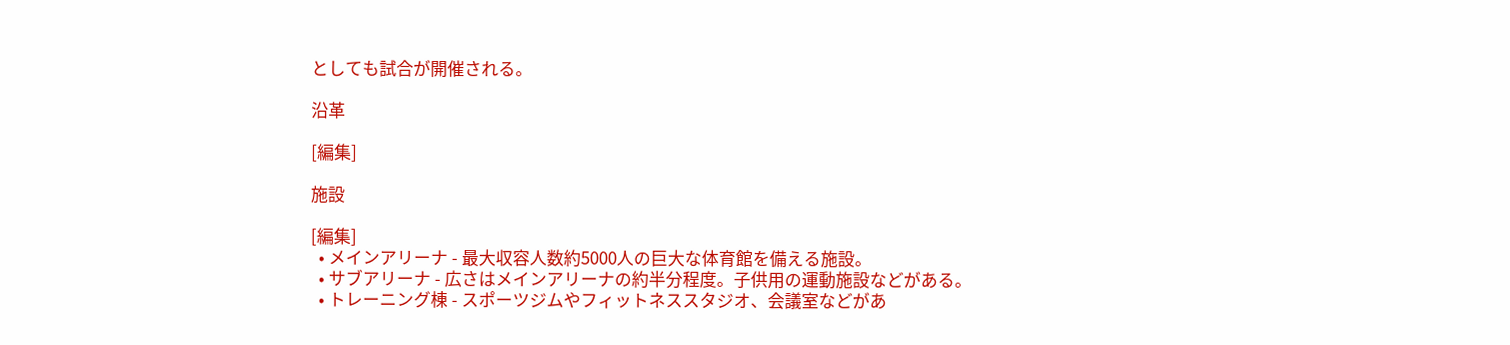としても試合が開催される。

沿革

[編集]

施設

[編集]
  • メインアリーナ - 最大収容人数約5000人の巨大な体育館を備える施設。
  • サブアリーナ - 広さはメインアリーナの約半分程度。子供用の運動施設などがある。
  • トレーニング棟 - スポーツジムやフィットネススタジオ、会議室などがあ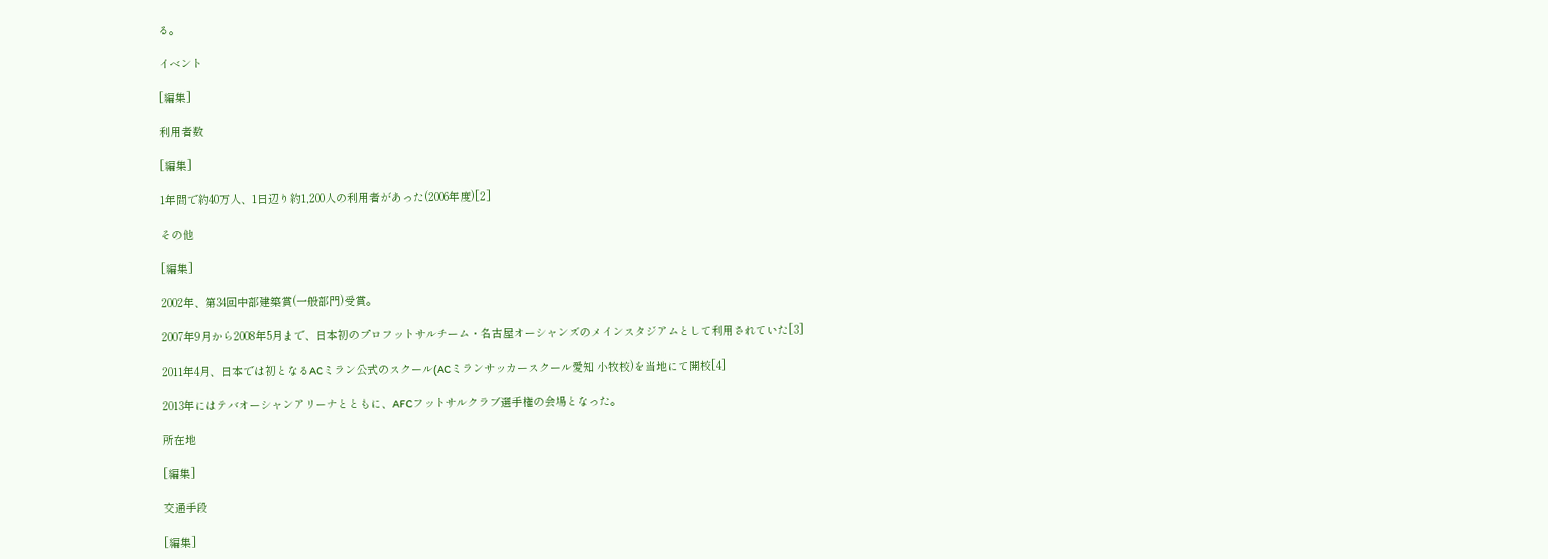る。

イベント

[編集]

利用者数

[編集]

1年間で約40万人、1日辺り約1,200人の利用者があった(2006年度)[2]

その他

[編集]

2002年、第34回中部建築賞(一般部門)受賞。

2007年9月から2008年5月まで、日本初のプロフットサルチーム・名古屋オーシャンズのメインスタジアムとして利用されていた[3]

2011年4月、日本では初となるACミラン公式のスクール(ACミランサッカースクール愛知 小牧校)を当地にて開校[4]

2013年にはテバオーシャンアリーナとともに、AFCフットサルクラブ選手権の会場となった。

所在地

[編集]

交通手段

[編集]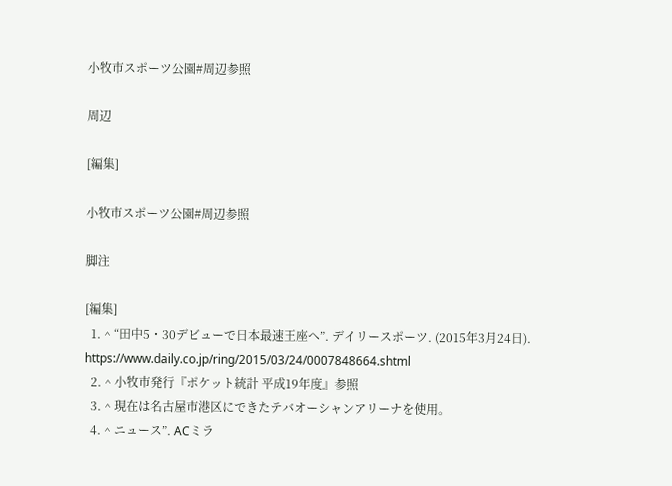小牧市スポーツ公園#周辺参照

周辺

[編集]

小牧市スポーツ公園#周辺参照

脚注

[編集]
  1. ^ “田中5・30デビューで日本最速王座へ”. デイリースポーツ. (2015年3月24日). https://www.daily.co.jp/ring/2015/03/24/0007848664.shtml
  2. ^ 小牧市発行『ポケット統計 平成19年度』参照
  3. ^ 現在は名古屋市港区にできたテバオーシャンアリーナを使用。
  4. ^ ニュース”. ACミラ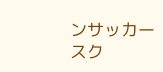ンサッカースク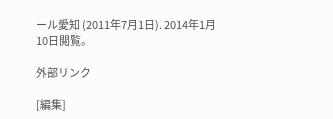ール愛知 (2011年7月1日). 2014年1月10日閲覧。

外部リンク

[編集]